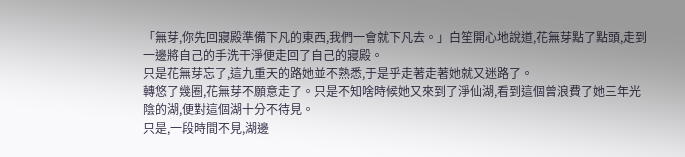「無芽,你先回寢殿準備下凡的東西,我們一會就下凡去。」白笙開心地說道,花無芽點了點頭,走到一邊將自己的手洗干淨便走回了自己的寢殿。
只是花無芽忘了,這九重天的路她並不熟悉,于是乎走著走著她就又迷路了。
轉悠了幾圈,花無芽不願意走了。只是不知啥時候她又來到了淨仙湖,看到這個曾浪費了她三年光陰的湖,便對這個湖十分不待見。
只是,一段時間不見,湖邊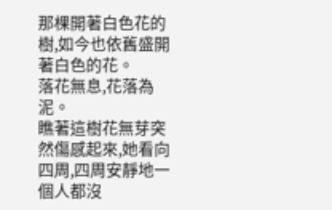那棵開著白色花的樹,如今也依舊盛開著白色的花。
落花無息,花落為泥。
瞧著這樹花無芽突然傷感起來,她看向四周,四周安靜地一個人都沒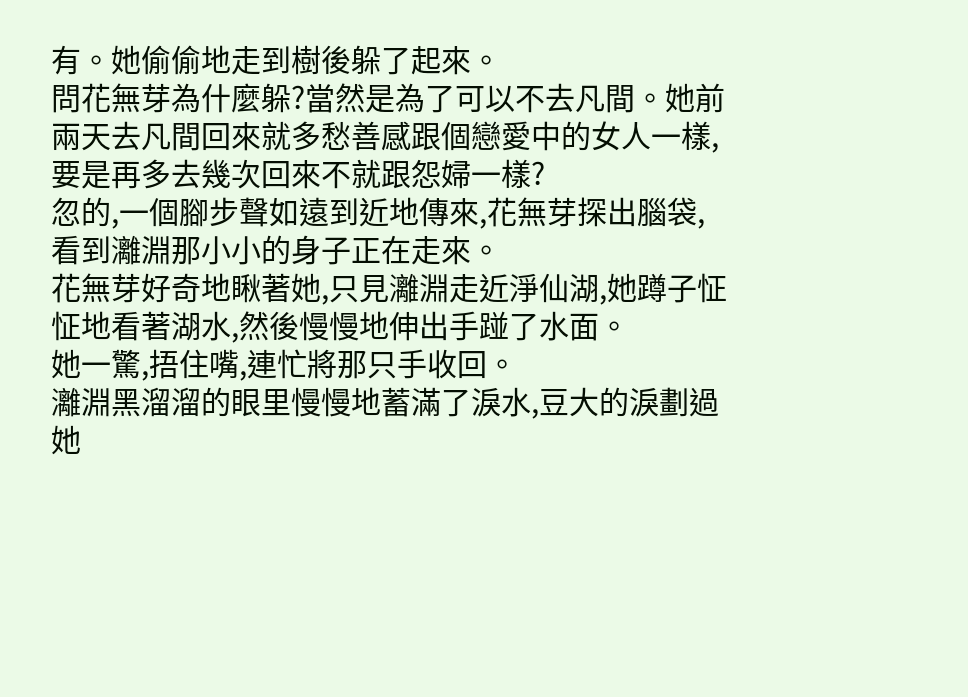有。她偷偷地走到樹後躲了起來。
問花無芽為什麼躲?當然是為了可以不去凡間。她前兩天去凡間回來就多愁善感跟個戀愛中的女人一樣,要是再多去幾次回來不就跟怨婦一樣?
忽的,一個腳步聲如遠到近地傳來,花無芽探出腦袋,看到灕淵那小小的身子正在走來。
花無芽好奇地瞅著她,只見灕淵走近淨仙湖,她蹲子怔怔地看著湖水,然後慢慢地伸出手踫了水面。
她一驚,捂住嘴,連忙將那只手收回。
灕淵黑溜溜的眼里慢慢地蓄滿了淚水,豆大的淚劃過她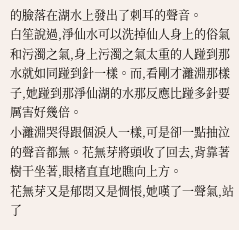的臉落在湖水上發出了刺耳的聲音。
白笙說過,淨仙水可以洗掉仙人身上的俗氣和污濁之氣,身上污濁之氣太重的人踫到那水就如同踫到針一樣。而,看剛才灕淵那樣子,她踫到那淨仙湖的水那反應比踫多針要厲害好幾倍。
小灕淵哭得跟個淚人一樣,可是卻一點抽泣的聲音都無。花無芽將頭收了回去,背靠著樹干坐著,眼楮直直地瞧向上方。
花無芽又是郁悶又是惆悵,她嘆了一聲氣,站了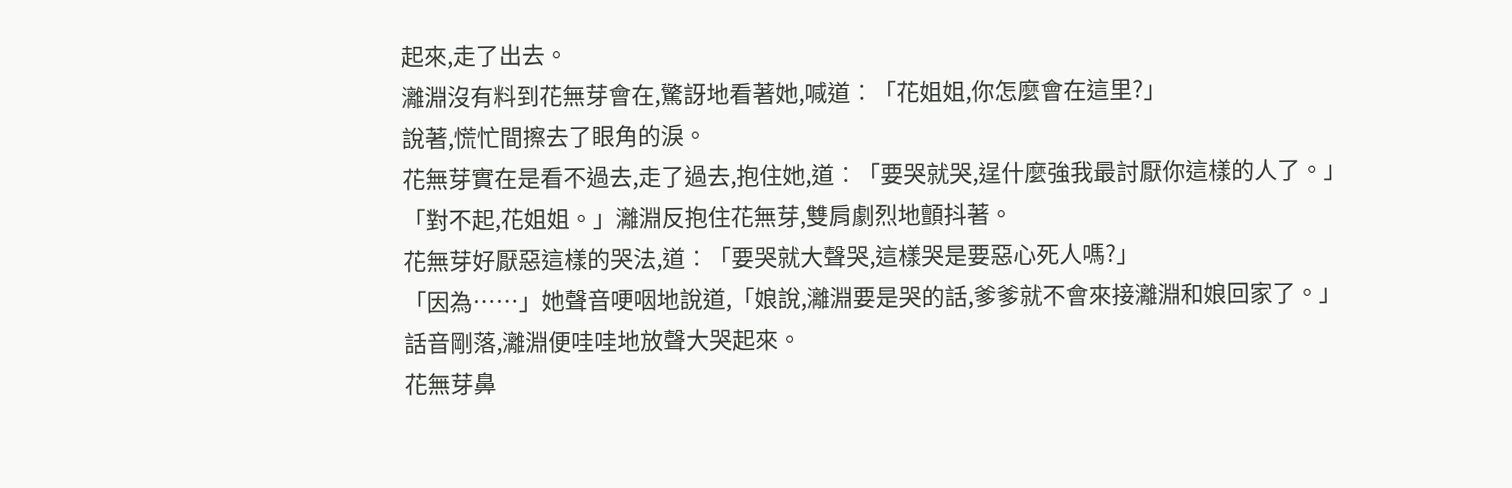起來,走了出去。
灕淵沒有料到花無芽會在,驚訝地看著她,喊道︰「花姐姐,你怎麼會在這里?」
說著,慌忙間擦去了眼角的淚。
花無芽實在是看不過去,走了過去,抱住她,道︰「要哭就哭,逞什麼強我最討厭你這樣的人了。」
「對不起,花姐姐。」灕淵反抱住花無芽,雙肩劇烈地顫抖著。
花無芽好厭惡這樣的哭法,道︰「要哭就大聲哭,這樣哭是要惡心死人嗎?」
「因為……」她聲音哽咽地說道,「娘說,灕淵要是哭的話,爹爹就不會來接灕淵和娘回家了。」
話音剛落,灕淵便哇哇地放聲大哭起來。
花無芽鼻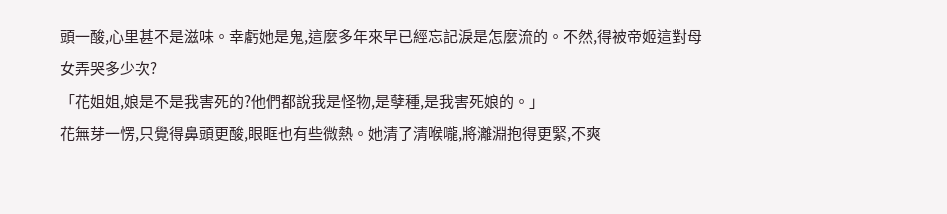頭一酸,心里甚不是滋味。幸虧她是鬼,這麼多年來早已經忘記淚是怎麼流的。不然,得被帝姬這對母女弄哭多少次?
「花姐姐,娘是不是我害死的?他們都說我是怪物,是孽種,是我害死娘的。」
花無芽一愣,只覺得鼻頭更酸,眼眶也有些微熱。她清了清喉嚨,將灕淵抱得更緊,不爽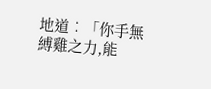地道︰「你手無縛雞之力,能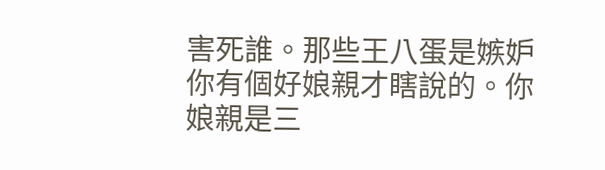害死誰。那些王八蛋是嫉妒你有個好娘親才瞎說的。你娘親是三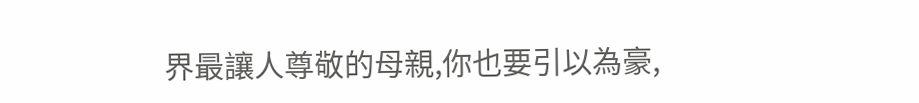界最讓人尊敬的母親,你也要引以為豪,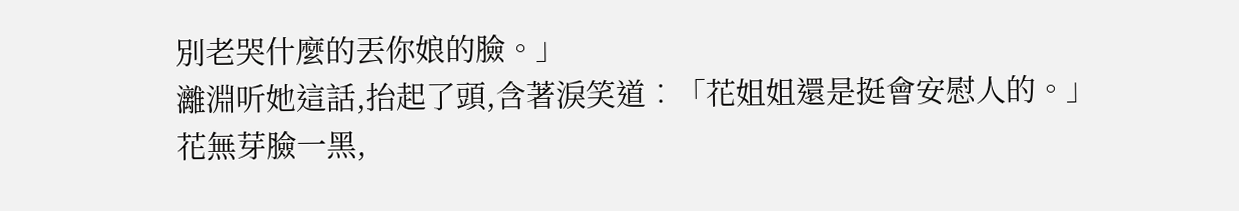別老哭什麼的丟你娘的臉。」
灕淵听她這話,抬起了頭,含著淚笑道︰「花姐姐還是挺會安慰人的。」
花無芽臉一黑,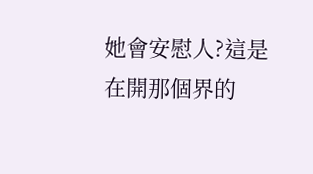她會安慰人?這是在開那個界的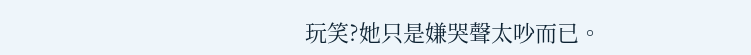玩笑?她只是嫌哭聲太吵而已。